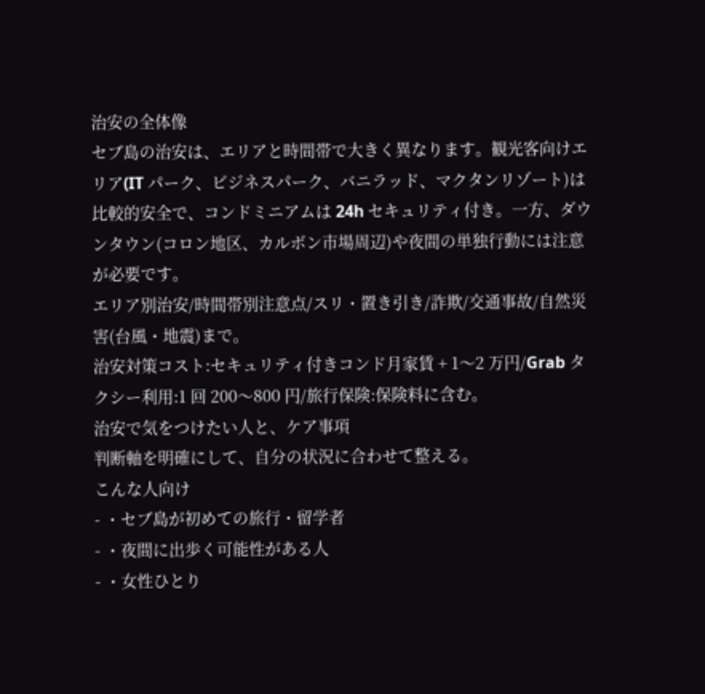治安の全体像
セブ島の治安は、エリアと時間帯で大きく異なります。観光客向けエリア(IT パーク、ビジネスパーク、バニラッド、マクタンリゾート)は比較的安全で、コンドミニアムは 24h セキュリティ付き。一方、ダウンタウン(コロン地区、カルボン市場周辺)や夜間の単独行動には注意が必要です。
エリア別治安/時間帯別注意点/スリ・置き引き/詐欺/交通事故/自然災害(台風・地震)まで。
治安対策コスト:セキュリティ付きコンド月家賃 + 1〜2 万円/Grab タクシー利用:1 回 200〜800 円/旅行保険:保険料に含む。
治安で気をつけたい人と、ケア事項
判断軸を明確にして、自分の状況に合わせて整える。
こんな人向け
- ・セブ島が初めての旅行・留学者
- ・夜間に出歩く可能性がある人
- ・女性ひとり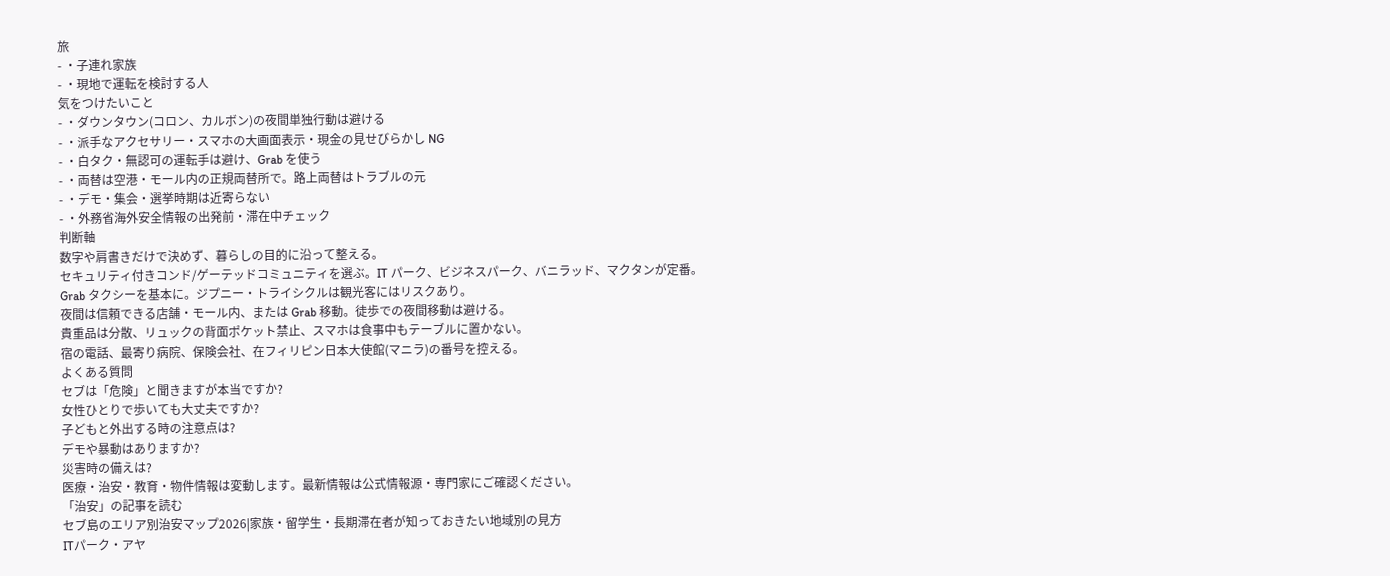旅
- ・子連れ家族
- ・現地で運転を検討する人
気をつけたいこと
- ・ダウンタウン(コロン、カルボン)の夜間単独行動は避ける
- ・派手なアクセサリー・スマホの大画面表示・現金の見せびらかし NG
- ・白タク・無認可の運転手は避け、Grab を使う
- ・両替は空港・モール内の正規両替所で。路上両替はトラブルの元
- ・デモ・集会・選挙時期は近寄らない
- ・外務省海外安全情報の出発前・滞在中チェック
判断軸
数字や肩書きだけで決めず、暮らしの目的に沿って整える。
セキュリティ付きコンド/ゲーテッドコミュニティを選ぶ。IT パーク、ビジネスパーク、バニラッド、マクタンが定番。
Grab タクシーを基本に。ジプニー・トライシクルは観光客にはリスクあり。
夜間は信頼できる店舗・モール内、または Grab 移動。徒歩での夜間移動は避ける。
貴重品は分散、リュックの背面ポケット禁止、スマホは食事中もテーブルに置かない。
宿の電話、最寄り病院、保険会社、在フィリピン日本大使館(マニラ)の番号を控える。
よくある質問
セブは「危険」と聞きますが本当ですか?
女性ひとりで歩いても大丈夫ですか?
子どもと外出する時の注意点は?
デモや暴動はありますか?
災害時の備えは?
医療・治安・教育・物件情報は変動します。最新情報は公式情報源・専門家にご確認ください。
「治安」の記事を読む
セブ島のエリア別治安マップ2026|家族・留学生・長期滞在者が知っておきたい地域別の見方
ITパーク・アヤ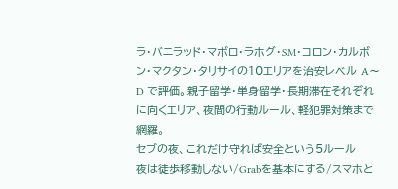ラ・バニラッド・マボロ・ラホグ・SM・コロン・カルボン・マクタン・タリサイの10エリアを治安レベル A〜D で評価。親子留学・単身留学・長期滞在それぞれに向くエリア、夜間の行動ルール、軽犯罪対策まで網羅。
セブの夜、これだけ守れば安全という5ルール
夜は徒歩移動しない/Grabを基本にする/スマホと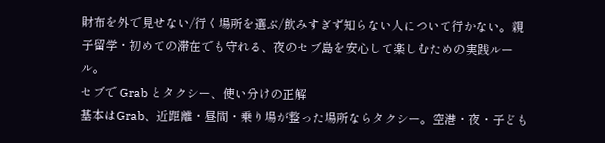財布を外で見せない/行く場所を選ぶ/飲みすぎず知らない人について行かない。親子留学・初めての滞在でも守れる、夜のセブ島を安心して楽しむための実践ルール。
セブで Grab とタクシー、使い分けの正解
基本はGrab、近距離・昼間・乗り場が整った場所ならタクシー。空港・夜・子ども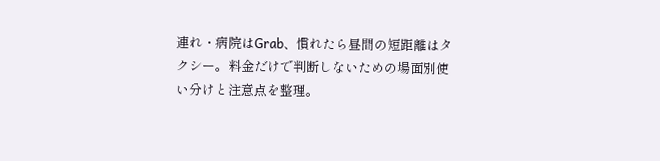連れ・病院はGrab、慣れたら昼間の短距離はタクシー。料金だけで判断しないための場面別使い分けと注意点を整理。